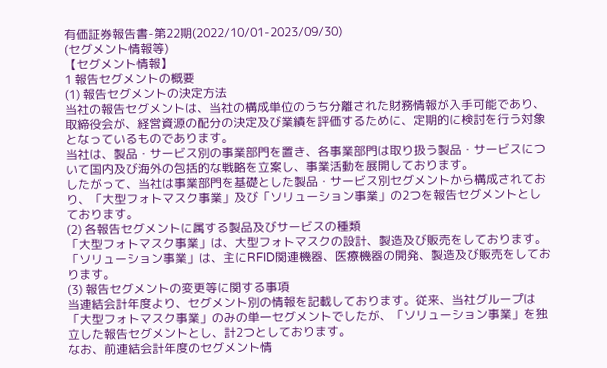有価証券報告書-第22期(2022/10/01-2023/09/30)
(セグメント情報等)
【セグメント情報】
1 報告セグメントの概要
(1) 報告セグメントの決定方法
当社の報告セグメントは、当社の構成単位のうち分離された財務情報が入手可能であり、取締役会が、経営資源の配分の決定及び業績を評価するために、定期的に検討を行う対象となっているものであります。
当社は、製品・サービス別の事業部門を置き、各事業部門は取り扱う製品・サービスについて国内及び海外の包括的な戦略を立案し、事業活動を展開しております。
したがって、当社は事業部門を基礎とした製品・サービス別セグメントから構成されており、「大型フォトマスク事業」及び「ソリューション事業」の2つを報告セグメントとしております。
(2) 各報告セグメントに属する製品及びサービスの種類
「大型フォトマスク事業」は、大型フォトマスクの設計、製造及び販売をしております。
「ソリューション事業」は、主にRFID関連機器、医療機器の開発、製造及び販売をしております。
(3) 報告セグメントの変更等に関する事項
当連結会計年度より、セグメント別の情報を記載しております。従来、当社グループは「大型フォトマスク事業」のみの単一セグメントでしたが、「ソリューション事業」を独立した報告セグメントとし、計2つとしております。
なお、前連結会計年度のセグメント情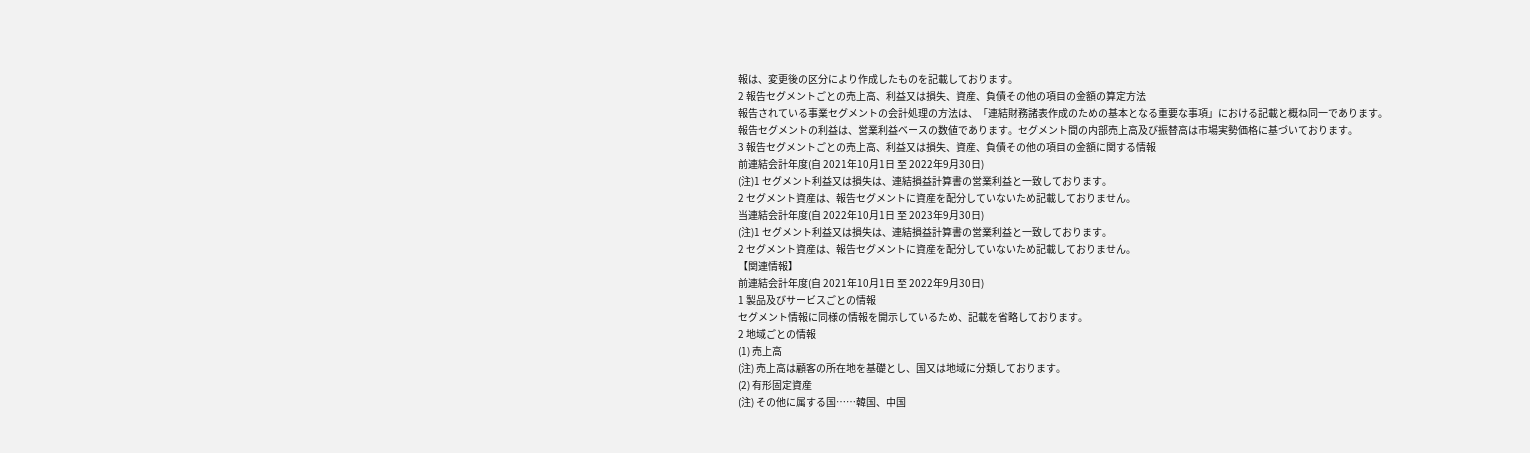報は、変更後の区分により作成したものを記載しております。
2 報告セグメントごとの売上高、利益又は損失、資産、負債その他の項目の金額の算定方法
報告されている事業セグメントの会計処理の方法は、「連結財務諸表作成のための基本となる重要な事項」における記載と概ね同一であります。
報告セグメントの利益は、営業利益ベースの数値であります。セグメント間の内部売上高及び振替高は市場実勢価格に基づいております。
3 報告セグメントごとの売上高、利益又は損失、資産、負債その他の項目の金額に関する情報
前連結会計年度(自 2021年10月1日 至 2022年9月30日)
(注)1 セグメント利益又は損失は、連結損益計算書の営業利益と一致しております。
2 セグメント資産は、報告セグメントに資産を配分していないため記載しておりません。
当連結会計年度(自 2022年10月1日 至 2023年9月30日)
(注)1 セグメント利益又は損失は、連結損益計算書の営業利益と一致しております。
2 セグメント資産は、報告セグメントに資産を配分していないため記載しておりません。
【関連情報】
前連結会計年度(自 2021年10月1日 至 2022年9月30日)
1 製品及びサービスごとの情報
セグメント情報に同様の情報を開示しているため、記載を省略しております。
2 地域ごとの情報
(1) 売上高
(注) 売上高は顧客の所在地を基礎とし、国又は地域に分類しております。
(2) 有形固定資産
(注) その他に属する国……韓国、中国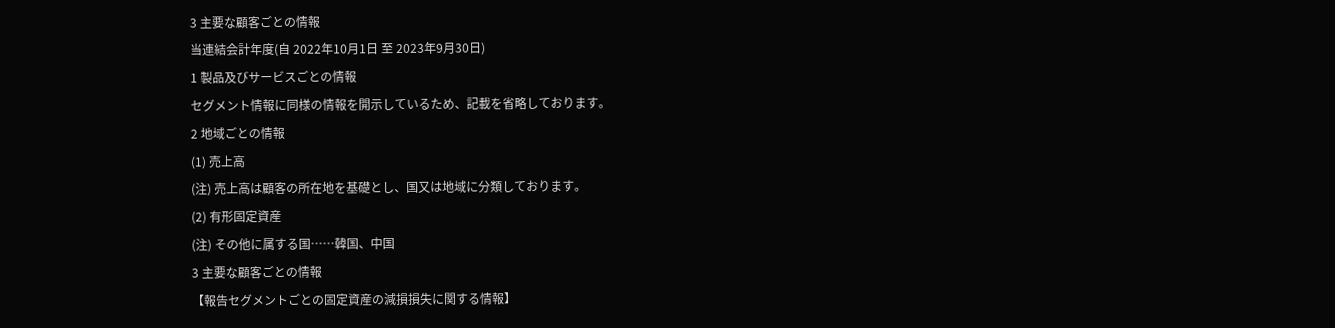3 主要な顧客ごとの情報
当連結会計年度(自 2022年10月1日 至 2023年9月30日)
1 製品及びサービスごとの情報
セグメント情報に同様の情報を開示しているため、記載を省略しております。
2 地域ごとの情報
(1) 売上高
(注) 売上高は顧客の所在地を基礎とし、国又は地域に分類しております。
(2) 有形固定資産
(注) その他に属する国……韓国、中国
3 主要な顧客ごとの情報
【報告セグメントごとの固定資産の減損損失に関する情報】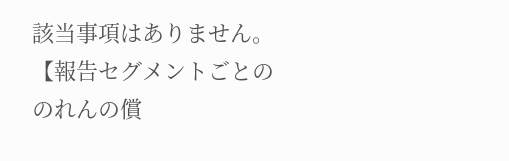該当事項はありません。
【報告セグメントごとののれんの償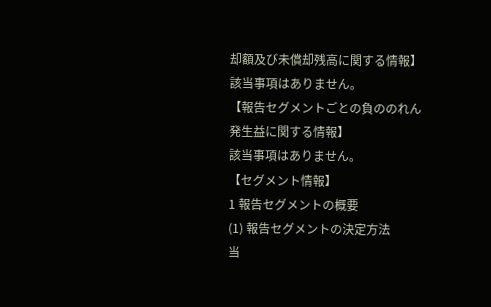却額及び未償却残高に関する情報】
該当事項はありません。
【報告セグメントごとの負ののれん発生益に関する情報】
該当事項はありません。
【セグメント情報】
1 報告セグメントの概要
(1) 報告セグメントの決定方法
当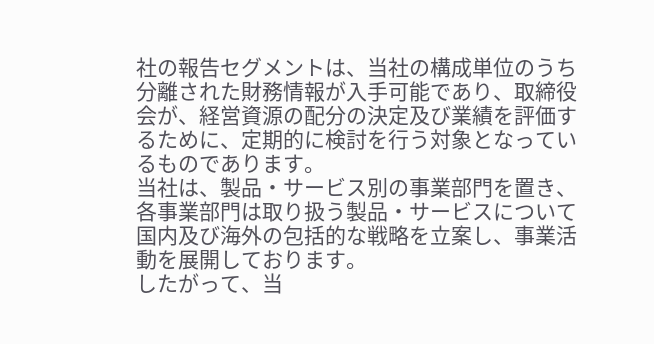社の報告セグメントは、当社の構成単位のうち分離された財務情報が入手可能であり、取締役会が、経営資源の配分の決定及び業績を評価するために、定期的に検討を行う対象となっているものであります。
当社は、製品・サービス別の事業部門を置き、各事業部門は取り扱う製品・サービスについて国内及び海外の包括的な戦略を立案し、事業活動を展開しております。
したがって、当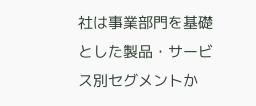社は事業部門を基礎とした製品・サービス別セグメントか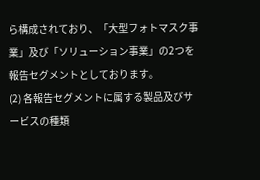ら構成されており、「大型フォトマスク事業」及び「ソリューション事業」の2つを報告セグメントとしております。
(2) 各報告セグメントに属する製品及びサービスの種類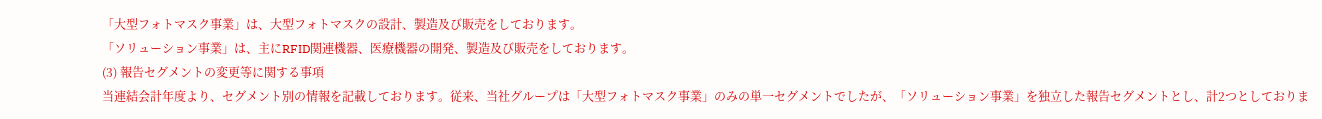「大型フォトマスク事業」は、大型フォトマスクの設計、製造及び販売をしております。
「ソリューション事業」は、主にRFID関連機器、医療機器の開発、製造及び販売をしております。
(3) 報告セグメントの変更等に関する事項
当連結会計年度より、セグメント別の情報を記載しております。従来、当社グループは「大型フォトマスク事業」のみの単一セグメントでしたが、「ソリューション事業」を独立した報告セグメントとし、計2つとしておりま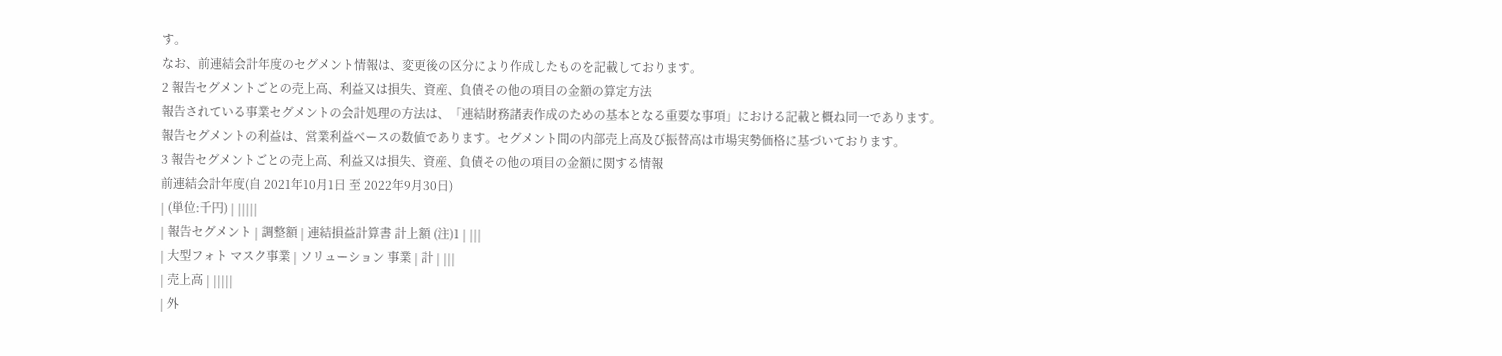す。
なお、前連結会計年度のセグメント情報は、変更後の区分により作成したものを記載しております。
2 報告セグメントごとの売上高、利益又は損失、資産、負債その他の項目の金額の算定方法
報告されている事業セグメントの会計処理の方法は、「連結財務諸表作成のための基本となる重要な事項」における記載と概ね同一であります。
報告セグメントの利益は、営業利益ベースの数値であります。セグメント間の内部売上高及び振替高は市場実勢価格に基づいております。
3 報告セグメントごとの売上高、利益又は損失、資産、負債その他の項目の金額に関する情報
前連結会計年度(自 2021年10月1日 至 2022年9月30日)
| (単位:千円) | |||||
| 報告セグメント | 調整額 | 連結損益計算書 計上額 (注)1 | |||
| 大型フォト マスク事業 | ソリューション 事業 | 計 | |||
| 売上高 | |||||
| 外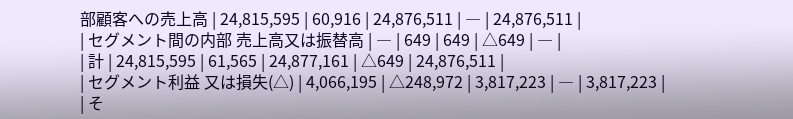部顧客への売上高 | 24,815,595 | 60,916 | 24,876,511 | ― | 24,876,511 |
| セグメント間の内部 売上高又は振替高 | ― | 649 | 649 | △649 | ― |
| 計 | 24,815,595 | 61,565 | 24,877,161 | △649 | 24,876,511 |
| セグメント利益 又は損失(△) | 4,066,195 | △248,972 | 3,817,223 | ― | 3,817,223 |
| そ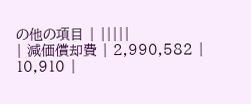の他の項目 | |||||
| 減価償却費 | 2,990,582 | 10,910 |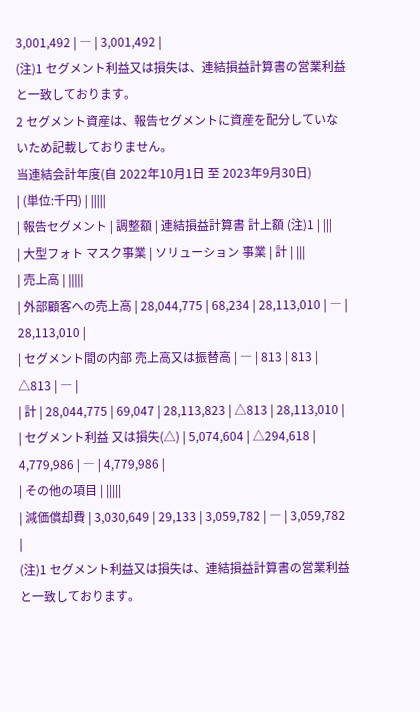3,001,492 | ― | 3,001,492 |
(注)1 セグメント利益又は損失は、連結損益計算書の営業利益と一致しております。
2 セグメント資産は、報告セグメントに資産を配分していないため記載しておりません。
当連結会計年度(自 2022年10月1日 至 2023年9月30日)
| (単位:千円) | |||||
| 報告セグメント | 調整額 | 連結損益計算書 計上額 (注)1 | |||
| 大型フォト マスク事業 | ソリューション 事業 | 計 | |||
| 売上高 | |||||
| 外部顧客への売上高 | 28,044,775 | 68,234 | 28,113,010 | ― | 28,113,010 |
| セグメント間の内部 売上高又は振替高 | ― | 813 | 813 | △813 | ― |
| 計 | 28,044,775 | 69,047 | 28,113,823 | △813 | 28,113,010 |
| セグメント利益 又は損失(△) | 5,074,604 | △294,618 | 4,779,986 | ― | 4,779,986 |
| その他の項目 | |||||
| 減価償却費 | 3,030,649 | 29,133 | 3,059,782 | ― | 3,059,782 |
(注)1 セグメント利益又は損失は、連結損益計算書の営業利益と一致しております。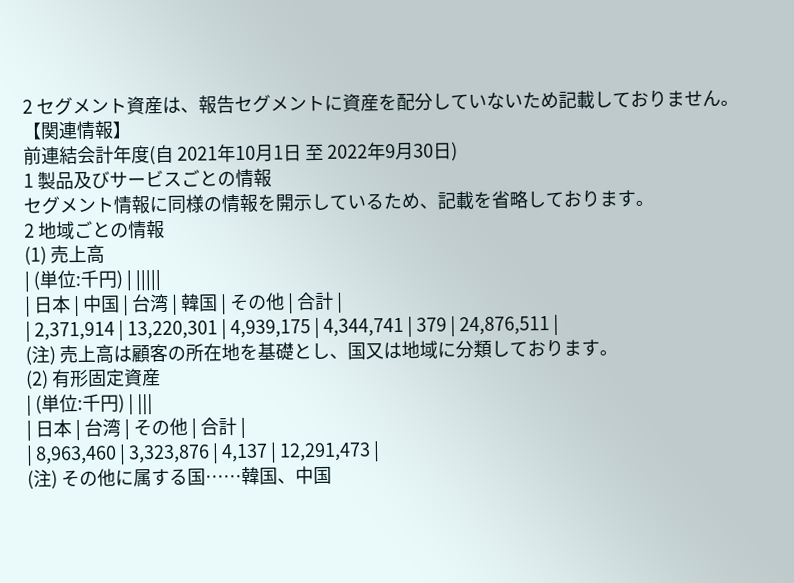2 セグメント資産は、報告セグメントに資産を配分していないため記載しておりません。
【関連情報】
前連結会計年度(自 2021年10月1日 至 2022年9月30日)
1 製品及びサービスごとの情報
セグメント情報に同様の情報を開示しているため、記載を省略しております。
2 地域ごとの情報
(1) 売上高
| (単位:千円) | |||||
| 日本 | 中国 | 台湾 | 韓国 | その他 | 合計 |
| 2,371,914 | 13,220,301 | 4,939,175 | 4,344,741 | 379 | 24,876,511 |
(注) 売上高は顧客の所在地を基礎とし、国又は地域に分類しております。
(2) 有形固定資産
| (単位:千円) | |||
| 日本 | 台湾 | その他 | 合計 |
| 8,963,460 | 3,323,876 | 4,137 | 12,291,473 |
(注) その他に属する国……韓国、中国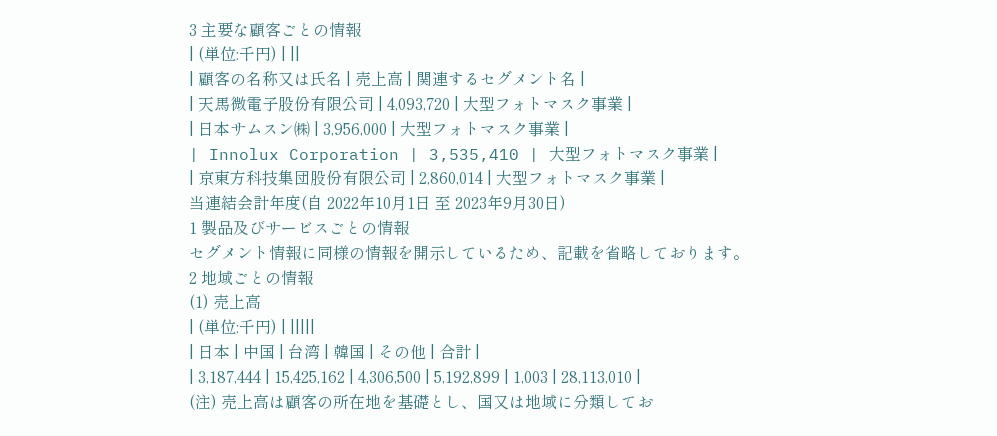3 主要な顧客ごとの情報
| (単位:千円) | ||
| 顧客の名称又は氏名 | 売上高 | 関連するセグメント名 |
| 天馬微電子股份有限公司 | 4,093,720 | 大型フォトマスク事業 |
| 日本サムスン㈱ | 3,956,000 | 大型フォトマスク事業 |
| Innolux Corporation | 3,535,410 | 大型フォトマスク事業 |
| 京東方科技集団股份有限公司 | 2,860,014 | 大型フォトマスク事業 |
当連結会計年度(自 2022年10月1日 至 2023年9月30日)
1 製品及びサービスごとの情報
セグメント情報に同様の情報を開示しているため、記載を省略しております。
2 地域ごとの情報
(1) 売上高
| (単位:千円) | |||||
| 日本 | 中国 | 台湾 | 韓国 | その他 | 合計 |
| 3,187,444 | 15,425,162 | 4,306,500 | 5,192,899 | 1,003 | 28,113,010 |
(注) 売上高は顧客の所在地を基礎とし、国又は地域に分類してお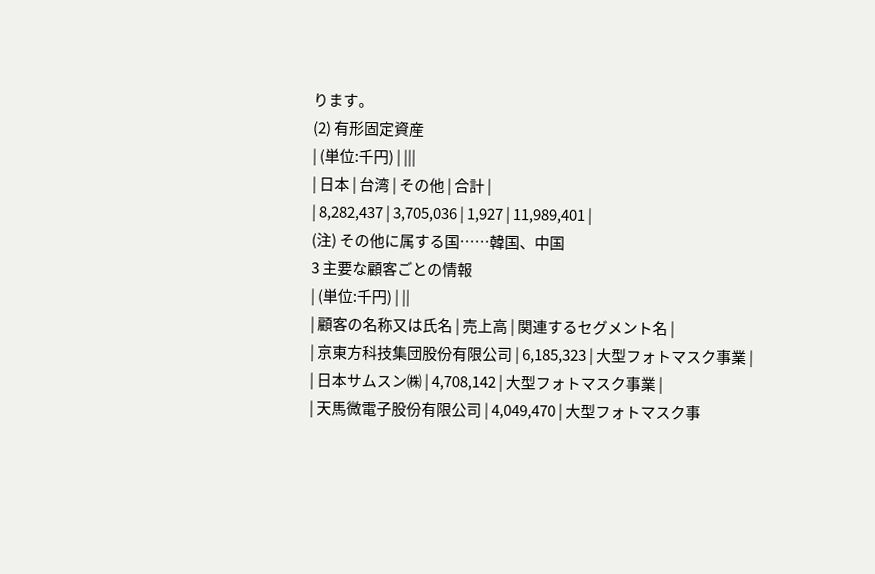ります。
(2) 有形固定資産
| (単位:千円) | |||
| 日本 | 台湾 | その他 | 合計 |
| 8,282,437 | 3,705,036 | 1,927 | 11,989,401 |
(注) その他に属する国……韓国、中国
3 主要な顧客ごとの情報
| (単位:千円) | ||
| 顧客の名称又は氏名 | 売上高 | 関連するセグメント名 |
| 京東方科技集団股份有限公司 | 6,185,323 | 大型フォトマスク事業 |
| 日本サムスン㈱ | 4,708,142 | 大型フォトマスク事業 |
| 天馬微電子股份有限公司 | 4,049,470 | 大型フォトマスク事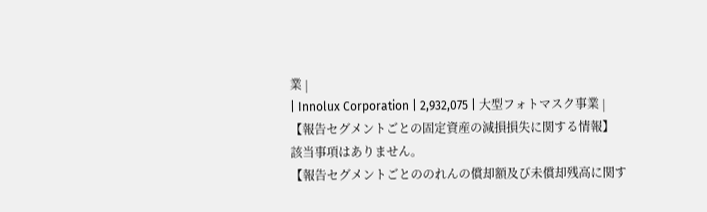業 |
| Innolux Corporation | 2,932,075 | 大型フォトマスク事業 |
【報告セグメントごとの固定資産の減損損失に関する情報】
該当事項はありません。
【報告セグメントごとののれんの償却額及び未償却残高に関す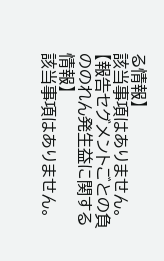る情報】
該当事項はありません。
【報告セグメントごとの負ののれん発生益に関する情報】
該当事項はありません。